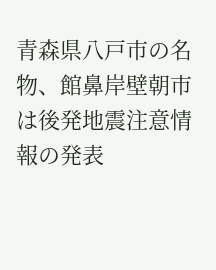青森県八戸市の名物、館鼻岸壁朝市は後発地震注意情報の発表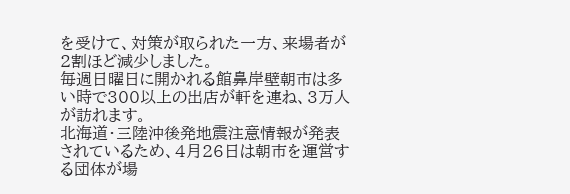を受けて、対策が取られた一方、来場者が2割ほど減少しました。
毎週日曜日に開かれる館鼻岸壁朝市は多い時で300以上の出店が軒を連ね、3万人が訪れます。
北海道・三陸沖後発地震注意情報が発表されているため、4月26日は朝市を運営する団体が場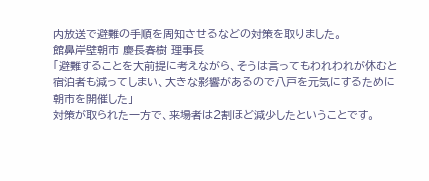内放送で避難の手順を周知させるなどの対策を取りました。
館鼻岸壁朝市 慶長春樹 理事長
「避難することを大前提に考えながら、そうは言ってもわれわれが休むと宿泊者も減ってしまい、大きな影響があるので八戸を元気にするために朝市を開催した」
対策が取られた一方で、来場者は2割ほど減少したということです。